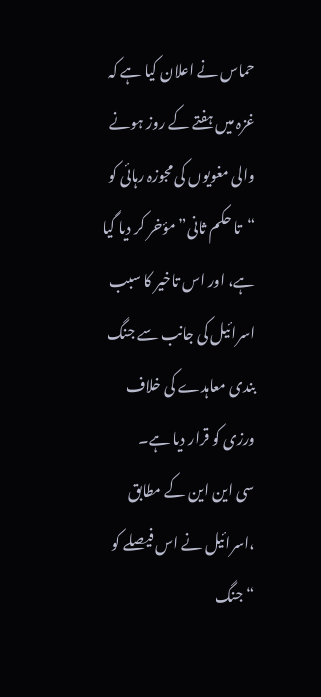حماس نے اعلان کیا ہے کہ غزہ میں ہفتے کے روز ہونے والی مغویوں کی مجوزہ رہائی کو “تا حکم ثانی” مؤخر کر دیا گیا ہے، اور اس تاخیر کا سبب اسرائیل کی جانب سے جنگ بندی معاہدے کی خلاف ورزی کو قرار دیا ہے۔
سی این این کے مطابق ،اسرائیل نے اس فیصلے کو “جنگ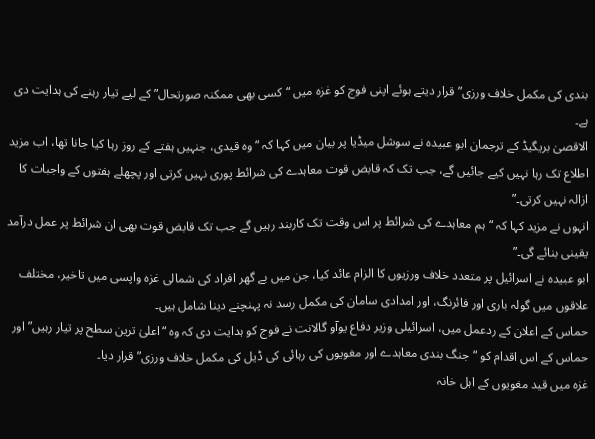بندی کی مکمل خلاف ورزی” قرار دیتے ہوئے اپنی فوج کو غزہ میں “کسی بھی ممکنہ صورتحال” کے لیے تیار رہنے کی ہدایت دی ہے۔
الاقصیٰ بریگیڈ کے ترجمان ابو عبیدہ نے سوشل میڈیا پر بیان میں کہا کہ “وہ قیدی، جنہیں ہفتے کے روز رہا کیا جانا تھا، اب مزید اطلاع تک رہا نہیں کیے جائیں گے، جب تک کہ قابض قوت معاہدے کی شرائط پوری نہیں کرتی اور پچھلے ہفتوں کے واجبات کا ازالہ نہیں کرتی۔”
انہوں نے مزید کہا کہ “ہم معاہدے کی شرائط پر اس وقت تک کاربند رہیں گے جب تک قابض قوت بھی ان شرائط پر عمل درآمد یقینی بنائے گی۔”
ابو عبیدہ نے اسرائیل پر متعدد خلاف ورزیوں کا الزام عائد کیا، جن میں بے گھر افراد کی شمالی غزہ واپسی میں تاخیر، مختلف علاقوں میں گولہ باری اور فائرنگ، اور امدادی سامان کی مکمل رسد نہ پہنچنے دینا شامل ہیں۔
حماس کے اعلان کے ردعمل میں، اسرائیلی وزیر دفاع یوآو گالانت نے فوج کو ہدایت دی کہ وہ “اعلیٰ ترین سطح پر تیار رہیں” اور حماس کے اس اقدام کو “جنگ بندی معاہدے اور مغویوں کی رہائی کی ڈیل کی مکمل خلاف ورزی” قرار دیا۔
غزہ میں قید مغویوں کے اہل خانہ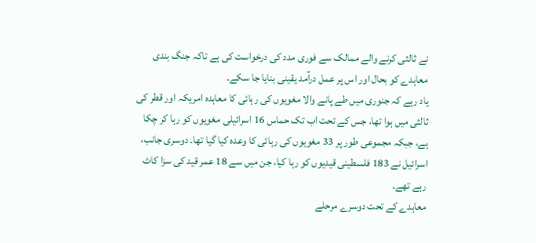نے ثالثی کرنے والے ممالک سے فوری مدد کی درخواست کی ہے تاکہ جنگ بندی معاہدے کو بحال اور اس پر عمل درآمد یقینی بنایا جا سکے۔
یاد رہے کہ جنوری میں طے پانے والا مغویوں کی رہائی کا معاہدہ امریکہ اور قطر کی ثالثی میں ہوا تھا، جس کے تحت اب تک حماس 16 اسرائیلی مغویوں کو رہا کر چکا ہے، جبکہ مجموعی طور پر 33 مغویوں کی رہائی کا وعدہ کیا گیا تھا۔ دوسری جانب، اسرائیل نے 183 فلسطینی قیدیوں کو رہا کیا، جن میں سے 18 عمر قید کی سزا کاٹ رہے تھے۔
معاہدے کے تحت دوسرے مرحلے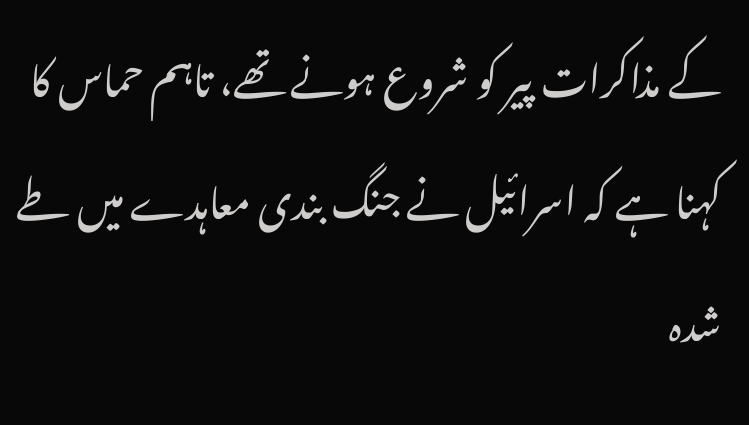کے مذاکرات پیر کو شروع ہونے تھے، تاہم حماس کا کہنا ہے کہ اسرائیل نے جنگ بندی معاہدے میں طے شدہ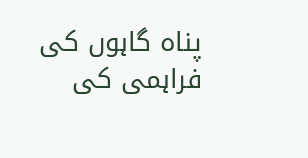پناہ گاہوں کی فراہمی کی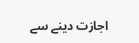اجازت دینے سے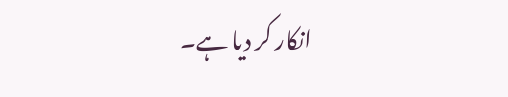انکار کر دیا ہے۔